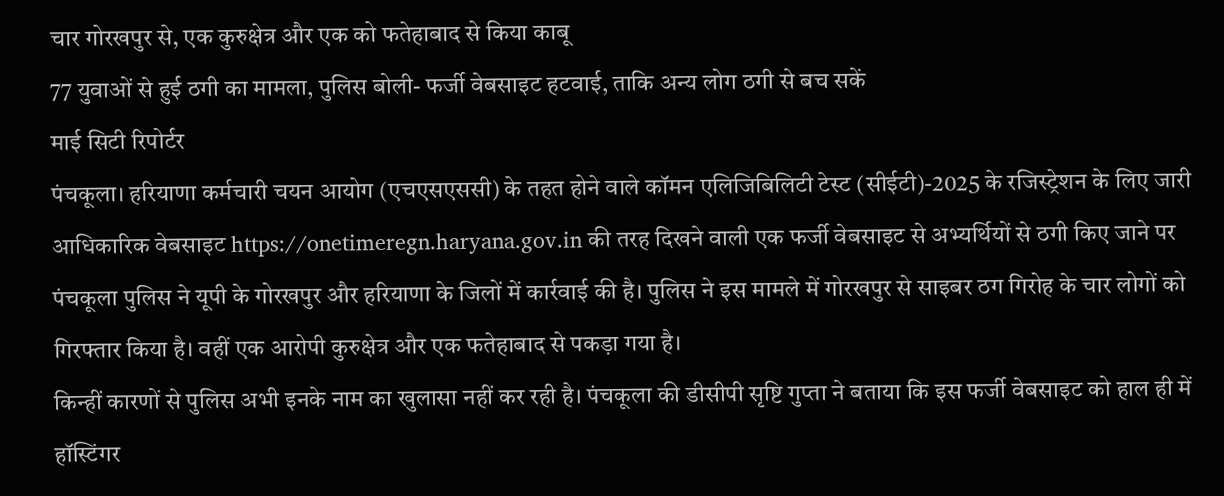चार गोरखपुर से, एक कुरुक्षेत्र और एक को फतेहाबाद से किया काबू
77 युवाओं से हुई ठगी का मामला, पुलिस बोली- फर्जी वेबसाइट हटवाई, ताकि अन्य लोग ठगी से बच सकें
माई सिटी रिपोर्टर
पंचकूला। हरियाणा कर्मचारी चयन आयोग (एचएसएससी) के तहत होने वाले कॉमन एलिजिबिलिटी टेस्ट (सीईटी)-2025 के रजिस्ट्रेशन के लिए जारी आधिकारिक वेबसाइट https://onetimeregn.haryana.gov.in की तरह दिखने वाली एक फर्जी वेबसाइट से अभ्यर्थियों से ठगी किए जाने पर पंचकूला पुलिस ने यूपी के गोरखपुर और हरियाणा के जिलों में कार्रवाई की है। पुलिस ने इस मामले में गोरखपुर से साइबर ठग गिरोह के चार लोगों को गिरफ्तार किया है। वहीं एक आरोपी कुरुक्षेत्र और एक फतेहाबाद से पकड़ा गया है।
किन्हीं कारणों से पुलिस अभी इनके नाम का खुलासा नहीं कर रही है। पंचकूला की डीसीपी सृष्टि गुप्ता ने बताया कि इस फर्जी वेबसाइट को हाल ही में हॉस्टिंगर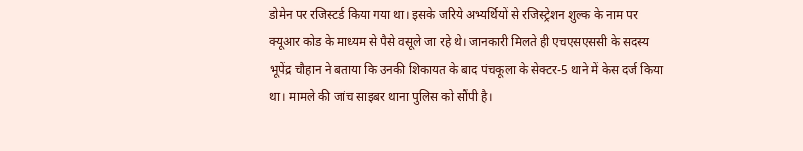डोमेन पर रजिस्टर्ड किया गया था। इसके जरिये अभ्यर्थियों से रजिस्ट्रेशन शुल्क के नाम पर क्यूआर कोड के माध्यम से पैसे वसूले जा रहे थे। जानकारी मिलते ही एचएसएससी के सदस्य भूपेंद्र चौहान ने बताया कि उनकी शिकायत के बाद पंचकूला के सेक्टर-5 थाने में केस दर्ज किया था। मामले की जांच साइबर थाना पुलिस को सौंपी है।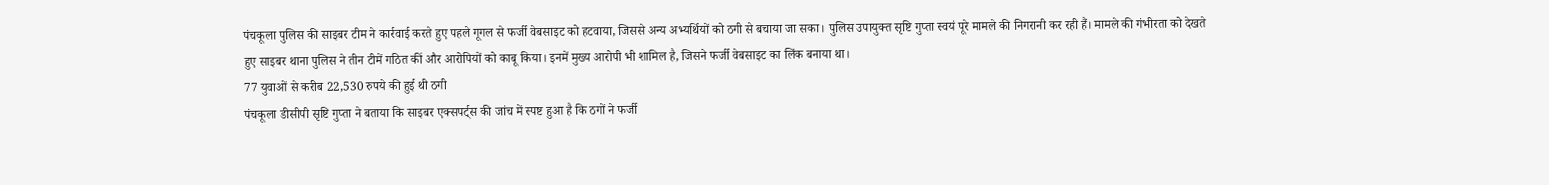पंचकूला पुलिस की साइबर टीम ने कार्रवाई करते हुए पहले गूगल से फर्जी वेबसाइट को हटवाया, जिससे अन्य अभ्यर्थियों को ठगी से बचाया जा सका। पुलिस उपायुक्त सृष्टि गुप्ता स्वयं पूरे मामले की निगरानी कर रही हैं। मामले की गंभीरता को देखते हुए साइबर थाना पुलिस ने तीन टीमें गठित कीं और आरोपियों को काबू किया। इनमें मुख्य आरोपी भी शामिल है, जिसने फर्जी वेबसाइट का लिंक बनाया था।
77 युवाओं से करीब 22,530 रुपये की हुई थी ठगी
पंचकूला डीसीपी सृष्टि गुप्ता ने बताया कि साइबर एक्सपर्ट्स की जांच में स्पष्ट हुआ है कि ठगों ने फर्जी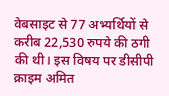वेबसाइट से 77 अभ्यर्थियों से करीब 22,530 रुपये की ठगी की थी। इस विषय पर डीसीपी क्राइम अमित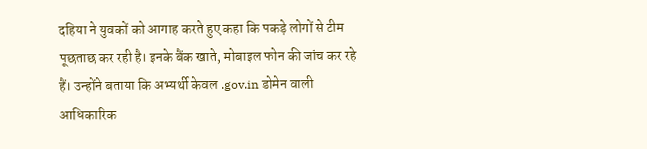दहिया ने युवकों को आगाह करते हुए कहा कि पकड़े लोगों से टीम पूछताछ कर रही है। इनके बैंक खाते, मोबाइल फोन की जांच कर रहे हैं। उन्होंने बताया कि अभ्यर्थी केवल .gov.in डोमेन वाली आधिकारिक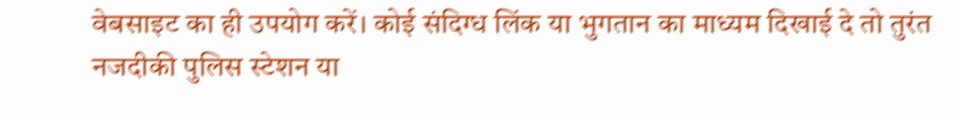वेबसाइट का ही उपयोग करें। कोई संदिग्ध लिंक या भुगतान का माध्यम दिखाई दे तो तुरंत नजदीकी पुलिस स्टेशन या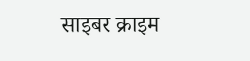साइबर क्राइम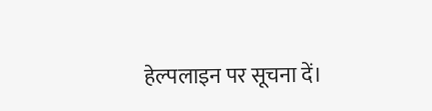हेल्पलाइन पर सूचना दें।